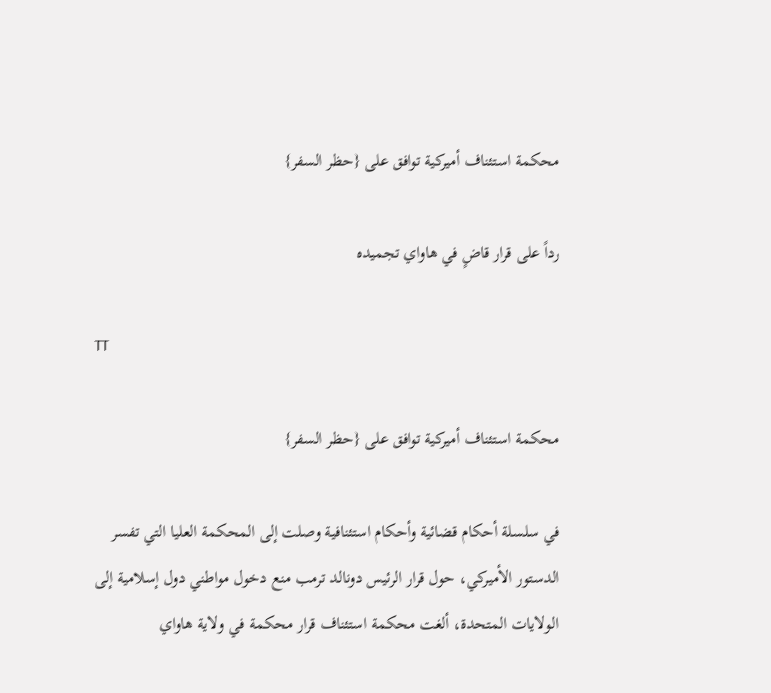محكمة استئناف أميركية توافق على {حظر السفر}

رداً على قرار قاضٍ في هاواي تجميده

TT

محكمة استئناف أميركية توافق على {حظر السفر}

في سلسلة أحكام قضائية وأحكام استئنافية وصلت إلى المحكمة العليا التي تفسر الدستور الأميركي، حول قرار الرئيس دونالد ترمب منع دخول مواطني دول إسلامية إلى الولايات المتحدة، ألغت محكمة استئناف قرار محكمة في ولاية هاواي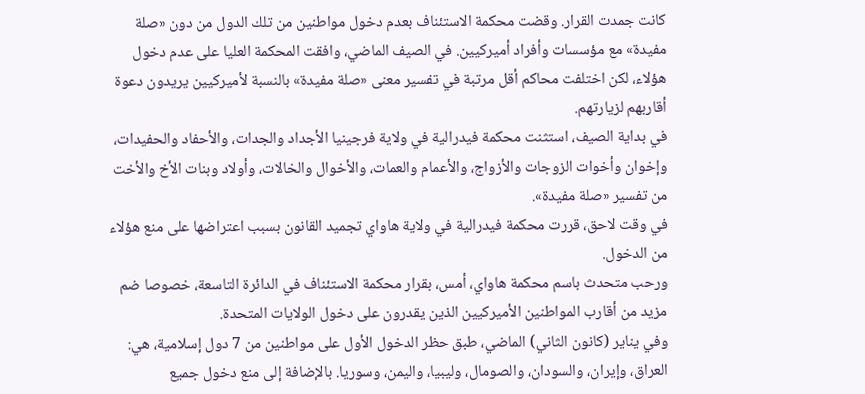كانت جمدت القرار. وقضت محكمة الاستئناف بعدم دخول مواطنين من تلك الدول من دون «صلة مفيدة» مع مؤسسات وأفراد أميركيين. في الصيف الماضي، وافقت المحكمة العليا على عدم دخول هؤلاء، لكن اختلفت محاكم أقل مرتبة في تفسير معنى «صلة مفيدة» بالنسبة لأميركيين يريدون دعوة أقاربهم لزيارتهم.
في بداية الصيف، استثنت محكمة فيدرالية في ولاية فرجينيا الأجداد والجدات، والأحفاد والحفيدات، وإخوان وأخوات الزوجات والأزواج، والأعمام والعمات، والأخوال والخالات، وأولاد وبنات الأخ والأخت من تفسير «صلة مفيدة».
في وقت لاحق، قررت محكمة فيدرالية في ولاية هاواي تجميد القانون بسبب اعتراضها على منع هؤلاء من الدخول.
ورحب متحدث باسم محكمة هاواي، أمس، بقرار محكمة الاستئناف في الدائرة التاسعة، خصوصا ضم مزيد من أقارب المواطنين الأميركيين الذين يقدرون على دخول الولايات المتحدة.
وفي يناير (كانون الثاني) الماضي، طبق حظر الدخول الأول على مواطنين من 7 دول إسلامية، هي: العراق، وإيران، والسودان، والصومال، وليبيا، واليمن، وسوريا. بالإضافة إلى منع دخول جميع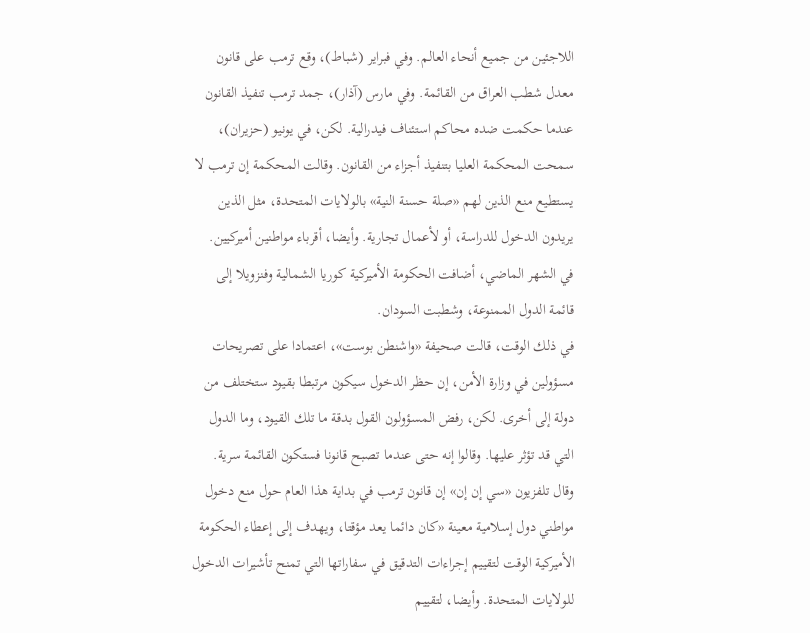اللاجئين من جميع أنحاء العالم. وفي فبراير (شباط)، وقع ترمب على قانون معدل شطب العراق من القائمة. وفي مارس (آذار)، جمد ترمب تنفيذ القانون عندما حكمت ضده محاكم استئناف فيدرالية. لكن، في يونيو (حزيران)، سمحت المحكمة العليا بتنفيذ أجزاء من القانون. وقالت المحكمة إن ترمب لا يستطيع منع الذين لهم «صلة حسنة النية» بالولايات المتحدة، مثل الذين يريدون الدخول للدراسة، أو لأعمال تجارية. وأيضا، أقرباء مواطنين أميركيين.
في الشهر الماضي، أضافت الحكومة الأميركية كوريا الشمالية وفنزويلا إلى قائمة الدول الممنوعة، وشطبت السودان.
في ذلك الوقت، قالت صحيفة «واشنطن بوست»، اعتمادا على تصريحات مسؤولين في وزارة الأمن، إن حظر الدخول سيكون مرتبطا بقيود ستختلف من دولة إلى أخرى. لكن، رفض المسؤولون القول بدقة ما تلك القيود، وما الدول التي قد تؤثر عليها. وقالوا إنه حتى عندما تصبح قانونا فستكون القائمة سرية.
وقال تلفزيون «سي إن إن» إن قانون ترمب في بداية هذا العام حول منع دخول مواطني دول إسلامية معينة «كان دائما يعد مؤقتا، ويهدف إلى إعطاء الحكومة الأميركية الوقت لتقييم إجراءات التدقيق في سفاراتها التي تمنح تأشيرات الدخول للولايات المتحدة. وأيضا، لتقييم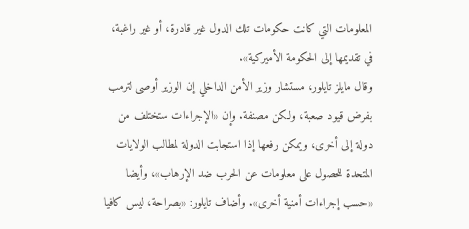المعلومات التي كانت حكومات تلك الدول غير قادرة، أو غير راغبة، في تقديمها إلى الحكومة الأميركية».
وقال مايلز تايلور، مستشار وزير الأمن الداخلي إن الوزير أوصى لترمب بفرض قيود صعبة، ولكن مصنفة. وإن «الإجراءات ستختلف من دولة إلى أخرى، ويمكن رفعها إذا استجابت الدولة لمطالب الولايات المتحدة للحصول على معلومات عن الحرب ضد الإرهاب»، وأيضا «حسب إجراءات أمنية أخرى». وأضاف تايلور: «بصراحة، ليس كافيا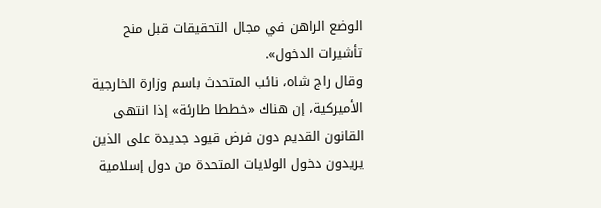الوضع الراهن في مجال التحقيقات قبل منح تأشيرات الدخول».
وقال راج شاه، نائب المتحدث باسم وزارة الخارجية الأميركية، إن هناك «خططا طارئة» إذا انتهى القانون القديم دون فرض قيود جديدة على الذين يريدون دخول الولايات المتحدة من دول إسلامية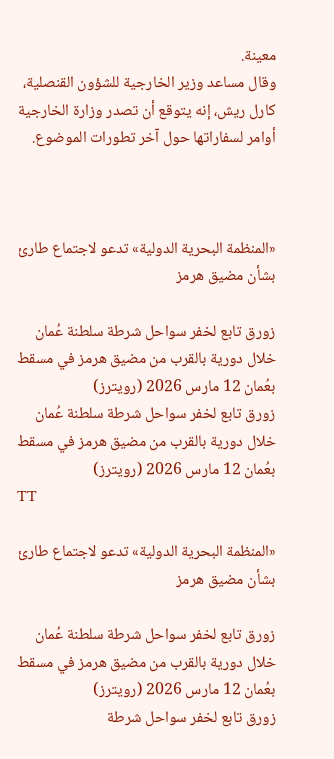معينة.
وقال مساعد وزير الخارجية للشؤون القنصلية، كارل ريش، إنه يتوقع أن تصدر وزارة الخارجية أوامر لسفاراتها حول آخر تطورات الموضوع.



«المنظمة البحرية الدولية» تدعو لاجتماع طارئ بشأن مضيق هرمز

زورق تابع لخفر سواحل شرطة سلطنة عُمان خلال دورية بالقرب من مضيق هرمز في مسقط بعُمان 12 مارس 2026 (رويترز)
زورق تابع لخفر سواحل شرطة سلطنة عُمان خلال دورية بالقرب من مضيق هرمز في مسقط بعُمان 12 مارس 2026 (رويترز)
TT

«المنظمة البحرية الدولية» تدعو لاجتماع طارئ بشأن مضيق هرمز

زورق تابع لخفر سواحل شرطة سلطنة عُمان خلال دورية بالقرب من مضيق هرمز في مسقط بعُمان 12 مارس 2026 (رويترز)
زورق تابع لخفر سواحل شرطة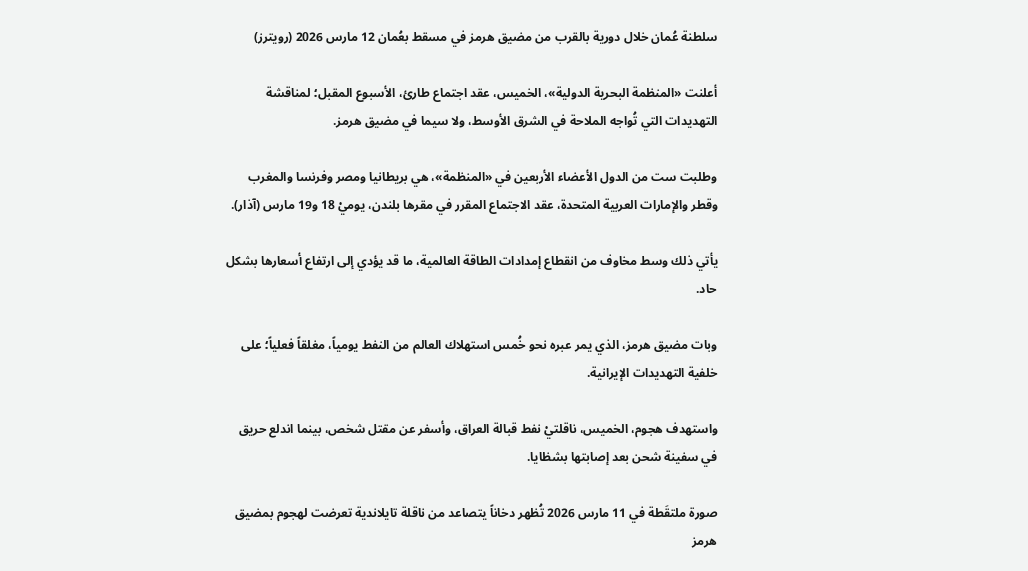سلطنة عُمان خلال دورية بالقرب من مضيق هرمز في مسقط بعُمان 12 مارس 2026 (رويترز)

أعلنت «المنظمة البحرية الدولية»، الخميس، عقد اجتماع طارئ، الأسبوع المقبل؛ لمناقشة التهديدات التي تُواجه الملاحة في الشرق الأوسط، ولا سيما في مضيق هرمز.

وطلبت ست من الدول الأعضاء الأربعين في «المنظمة»، هي بريطانيا ومصر وفرنسا والمغرب وقطر والإمارات العربية المتحدة، عقد الاجتماع المقرر في مقرها بلندن، يوميْ 18 و19 مارس (آذار).

يأتي ذلك وسط مخاوف من انقطاع إمدادات الطاقة العالمية، ما قد يؤدي إلى ارتفاع أسعارها بشكل حاد.

وبات مضيق هرمز، الذي يمر عبره نحو خُمس استهلاك العالم من النفط يومياً، مغلقاً فعلياً؛ على خلفية التهديدات الإيرانية.

واستهدف هجوم، الخميس، ناقلتيْ نفط قبالة العراق، وأسفر عن مقتل شخص، بينما اندلع حريق في سفينة شحن بعد إصابتها بشظايا.

صورة ملتقَطة في 11 مارس 2026 تُظهر دخاناً يتصاعد من ناقلة تايلاندية تعرضت لهجوم بمضيق هرمز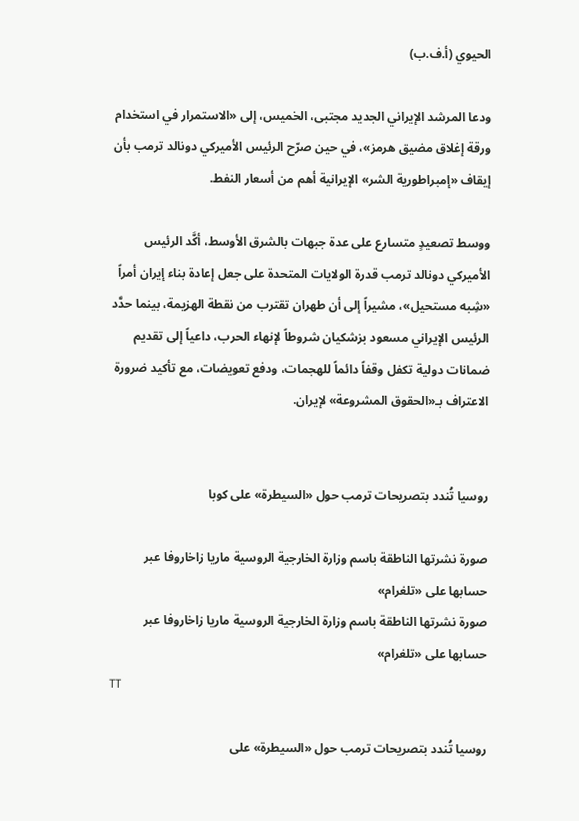الحيوي (أ.ف.ب)

ودعا المرشد الإيراني الجديد مجتبى، الخميس، إلى «الاستمرار في استخدام ورقة إغلاق مضيق هرمز»، في حين صرّح الرئيس الأميركي دونالد ترمب بأن إيقاف «إمبراطورية الشر» الإيرانية أهم من أسعار النفط.

ووسط تصعيدٍ متسارع على عدة جبهات بالشرق الأوسط، أكَّد الرئيس الأميركي دونالد ترمب قدرة الولايات المتحدة على جعل إعادة بناء إيران أمراً «شِبه مستحيل»، مشيراً إلى أن طهران تقترب من نقطة الهزيمة، بينما حدَّد الرئيس الإيراني مسعود بزشكيان شروطاً لإنهاء الحرب، داعياً إلى تقديم ضمانات دولية تكفل وقفاً دائماً للهجمات، ودفع تعويضات، مع تأكيد ضرورة الاعتراف بـ«الحقوق المشروعة» لإيران.


روسيا تُندد بتصريحات ترمب حول «السيطرة» على كوبا

صورة نشرتها الناطقة باسم وزارة الخارجية الروسية ماريا زاخاروفا عبر حسابها على «تلغرام»
صورة نشرتها الناطقة باسم وزارة الخارجية الروسية ماريا زاخاروفا عبر حسابها على «تلغرام»
TT

روسيا تُندد بتصريحات ترمب حول «السيطرة» على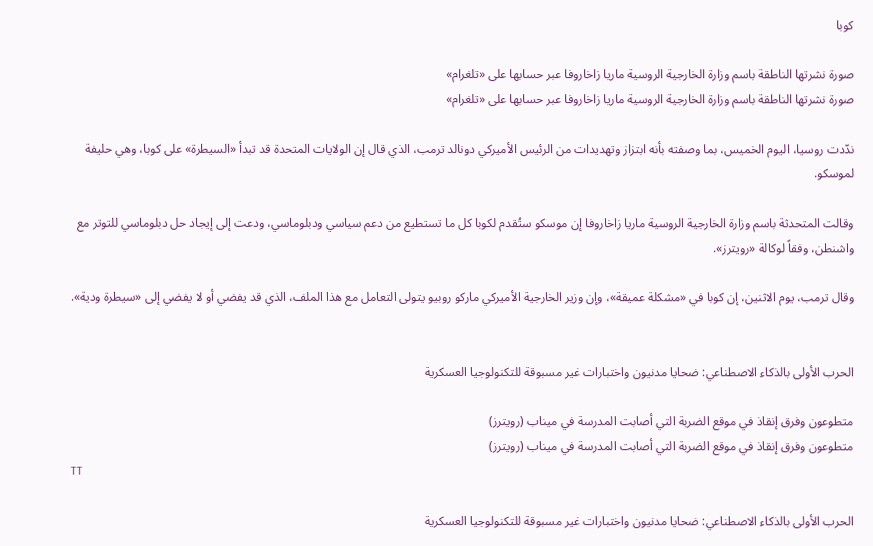كوبا

صورة نشرتها الناطقة باسم وزارة الخارجية الروسية ماريا زاخاروفا عبر حسابها على «تلغرام»
صورة نشرتها الناطقة باسم وزارة الخارجية الروسية ماريا زاخاروفا عبر حسابها على «تلغرام»

ندّدت روسيا، اليوم الخميس، بما وصفته بأنه ابتزاز وتهديدات من الرئيس الأميركي دونالد ترمب، الذي قال إن ‌الولايات المتحدة ‌قد تبدأ «السيطرة» على كوبا، وهي حليفة لموسكو.

وقالت المتحدثة باسم وزارة الخارجية الروسية ماريا زاخاروفا إن موسكو ستُقدم لكوبا كل ما ‌تستطيع ‌من دعم ‌سياسي ودبلوماسي، ودعت ‌إلى إيجاد حل دبلوماسي للتوتر مع واشنطن، وفقاً لوكالة «رويترز».

وقال ترمب، يوم ‌الاثنين، إن كوبا في «مشكلة عميقة»، وإن وزير الخارجية الأميركي ماركو روبيو يتولى التعامل مع هذا الملف، الذي قد يفضي أو لا يفضي إلى «سيطرة ودية».


الحرب الأولى بالذكاء الاصطناعي: ضحايا مدنيون واختبارات غير مسبوقة للتكنولوجيا العسكرية

متطوعون وفرق إنقاذ في موقع الضربة التي أصابت المدرسة في ميناب (رويترز)
متطوعون وفرق إنقاذ في موقع الضربة التي أصابت المدرسة في ميناب (رويترز)
TT

الحرب الأولى بالذكاء الاصطناعي: ضحايا مدنيون واختبارات غير مسبوقة للتكنولوجيا العسكرية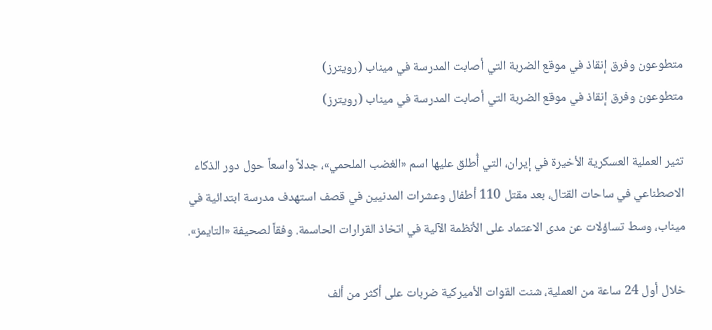متطوعون وفرق إنقاذ في موقع الضربة التي أصابت المدرسة في ميناب (رويترز)
متطوعون وفرق إنقاذ في موقع الضربة التي أصابت المدرسة في ميناب (رويترز)

تثير العملية العسكرية الأخيرة في إيران، التي أُطلق عليها اسم «الغضب الملحمي»، جدلاً واسعاً حول دور الذكاء الاصطناعي في ساحات القتال، بعد مقتل 110 أطفال وعشرات المدنيين في قصف استهدف مدرسة ابتدائية في ميناب، وسط تساؤلات عن مدى الاعتماد على الأنظمة الآلية في اتخاذ القرارات الحاسمة. وفقاً لصحيفة «التايمز».

خلال أول 24 ساعة من العملية، شنت القوات الأميركية ضربات على أكثر من ألف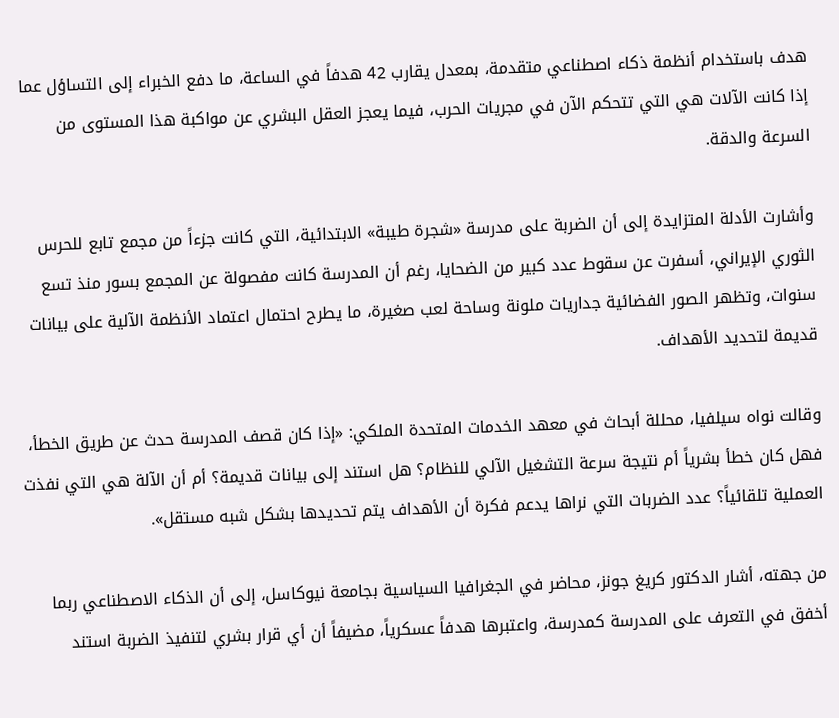هدف باستخدام أنظمة ذكاء اصطناعي متقدمة، بمعدل يقارب 42 هدفاً في الساعة، ما دفع الخبراء إلى التساؤل عما إذا كانت الآلات هي التي تتحكم الآن في مجريات الحرب، فيما يعجز العقل البشري عن مواكبة هذا المستوى من السرعة والدقة.

وأشارت الأدلة المتزايدة إلى أن الضربة على مدرسة «شجرة طيبة» الابتدائية، التي كانت جزءاً من مجمع تابع للحرس الثوري الإيراني، أسفرت عن سقوط عدد كبير من الضحايا، رغم أن المدرسة كانت مفصولة عن المجمع بسور منذ تسع سنوات، وتظهر الصور الفضائية جداريات ملونة وساحة لعب صغيرة، ما يطرح احتمال اعتماد الأنظمة الآلية على بيانات قديمة لتحديد الأهداف.

وقالت نواه سيلفيا، محللة أبحاث في معهد الخدمات المتحدة الملكي: «إذا كان قصف المدرسة حدث عن طريق الخطأ، فهل كان خطأ بشرياً أم نتيجة سرعة التشغيل الآلي للنظام؟ هل استند إلى بيانات قديمة؟ أم أن الآلة هي التي نفذت العملية تلقائياً؟ عدد الضربات التي نراها يدعم فكرة أن الأهداف يتم تحديدها بشكل شبه مستقل».

من جهته، أشار الدكتور كريغ جونز، محاضر في الجغرافيا السياسية بجامعة نيوكاسل، إلى أن الذكاء الاصطناعي ربما أخفق في التعرف على المدرسة كمدرسة، واعتبرها هدفاً عسكرياً، مضيفاً أن أي قرار بشري لتنفيذ الضربة استند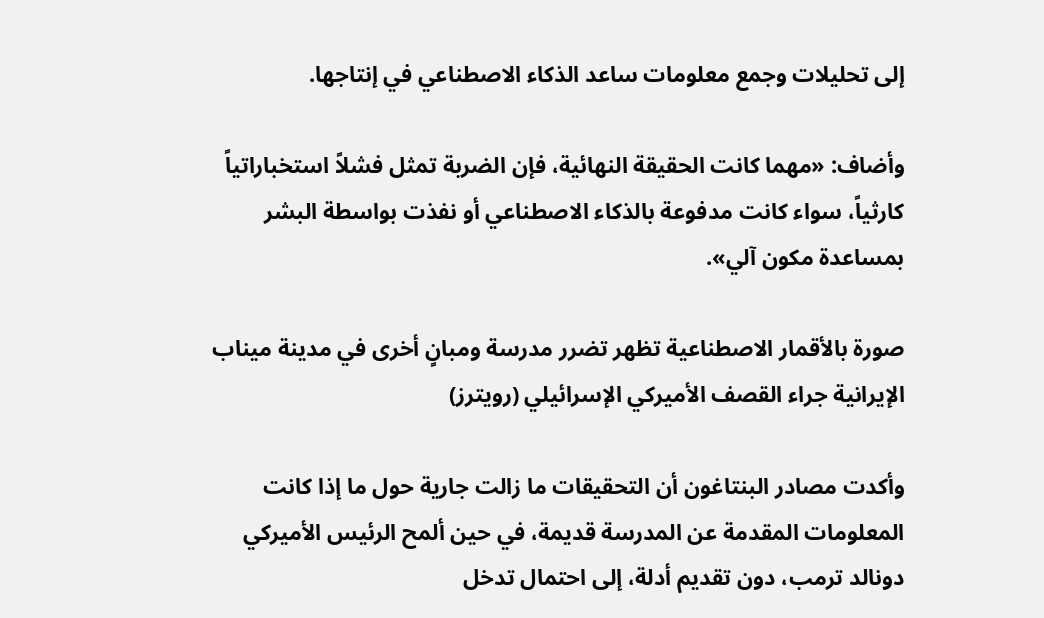إلى تحليلات وجمع معلومات ساعد الذكاء الاصطناعي في إنتاجها.

وأضاف: «مهما كانت الحقيقة النهائية، فإن الضربة تمثل فشلاً استخباراتياً كارثياً، سواء كانت مدفوعة بالذكاء الاصطناعي أو نفذت بواسطة البشر بمساعدة مكون آلي».

صورة بالأقمار الاصطناعية تظهر تضرر مدرسة ومبانٍ أخرى في مدينة ميناب الإيرانية جراء القصف الأميركي الإسرائيلي (رويترز)

وأكدت مصادر البنتاغون أن التحقيقات ما زالت جارية حول ما إذا كانت المعلومات المقدمة عن المدرسة قديمة، في حين ألمح الرئيس الأميركي دونالد ترمب، دون تقديم أدلة، إلى احتمال تدخل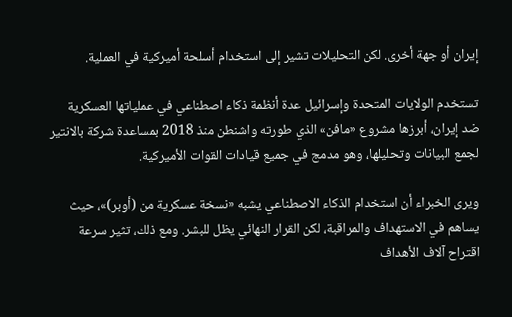إيران أو جهة أخرى. لكن التحليلات تشير إلى استخدام أسلحة أميركية في العملية.

تستخدم الولايات المتحدة وإسرائيل عدة أنظمة ذكاء اصطناعي في عملياتها العسكرية ضد إيران، أبرزها مشروع «مافن» الذي طورته واشنطن منذ 2018 بمساعدة شركة بالانتير لجمع البيانات وتحليلها، وهو مدمج في جميع قيادات القوات الأميركية.

ويرى الخبراء أن استخدام الذكاء الاصطناعي يشبه «نسخة عسكرية من (أوبر)»، حيث يساهم في الاستهداف والمراقبة، لكن القرار النهائي يظل للبشر. ومع ذلك، تثير سرعة اقتراح آلاف الأهداف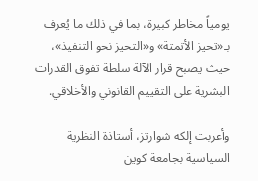يومياً مخاطر كبيرة، بما في ذلك ما يُعرف بـ«تحيز الأتمتة» و«التحيز نحو التنفيذ»، حيث يصبح قرار الآلة سلطة تفوق القدرات البشرية على التقييم القانوني والأخلاقي.

وأعربت إلكه شوارتز، أستاذة النظرية السياسية بجامعة كوين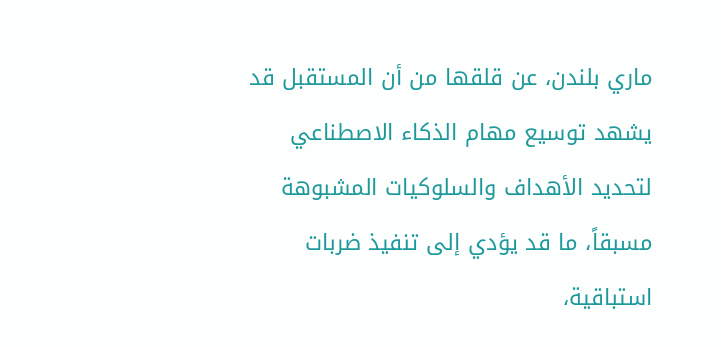ماري بلندن، عن قلقها من أن المستقبل قد يشهد توسيع مهام الذكاء الاصطناعي لتحديد الأهداف والسلوكيات المشبوهة مسبقاً، ما قد يؤدي إلى تنفيذ ضربات استباقية،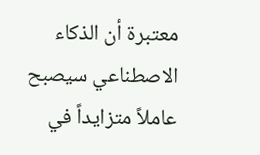معتبرة أن الذكاء الاصطناعي سيصبح عاملاً متزايداً في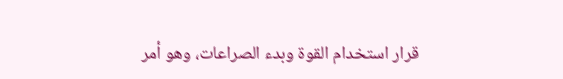قرار استخدام القوة وبدء الصراعات، وهو أمر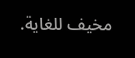مخيف للغاية.